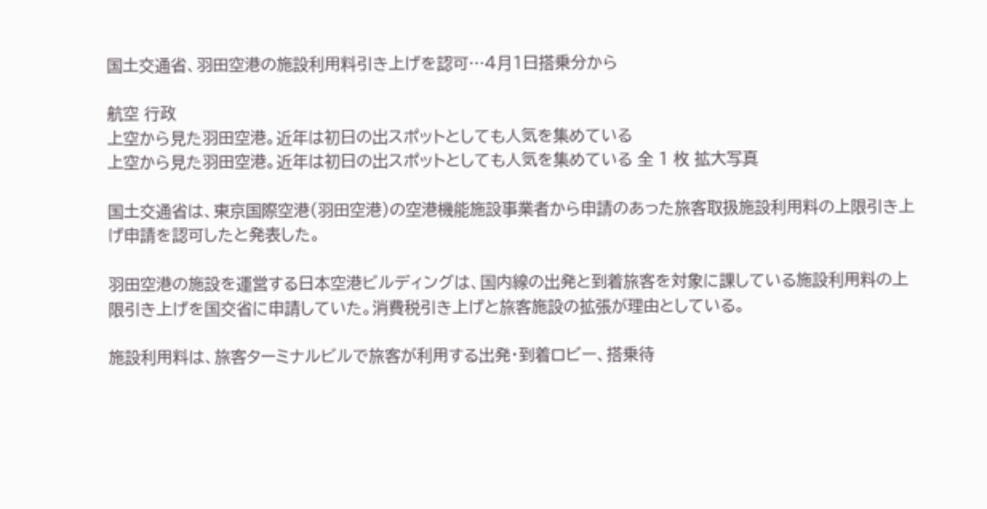国土交通省、羽田空港の施設利用料引き上げを認可…4月1日搭乗分から

航空 行政
上空から見た羽田空港。近年は初日の出スポットとしても人気を集めている
上空から見た羽田空港。近年は初日の出スポットとしても人気を集めている 全 1 枚 拡大写真

国土交通省は、東京国際空港(羽田空港)の空港機能施設事業者から申請のあった旅客取扱施設利用料の上限引き上げ申請を認可したと発表した。

羽田空港の施設を運営する日本空港ビルディングは、国内線の出発と到着旅客を対象に課している施設利用料の上限引き上げを国交省に申請していた。消費税引き上げと旅客施設の拡張が理由としている。

施設利用料は、旅客ターミナルビルで旅客が利用する出発・到着ロビー、搭乗待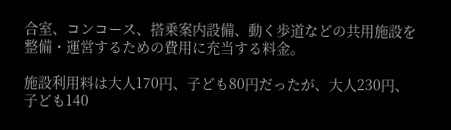合室、コンコース、搭乗案内設備、動く歩道などの共用施設を整備・運営するための費用に充当する料金。

施設利用料は大人170円、子ども80円だったが、大人230円、子ども140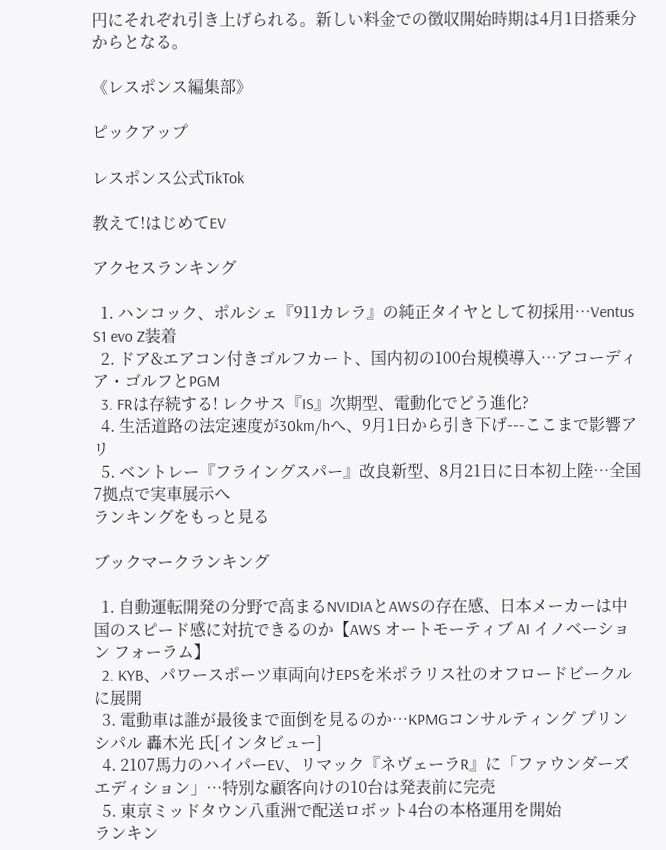円にそれぞれ引き上げられる。新しい料金での徴収開始時期は4月1日搭乗分からとなる。

《レスポンス編集部》

ピックアップ

レスポンス公式TikTok

教えて!はじめてEV

アクセスランキング

  1. ハンコック、ポルシェ『911カレラ』の純正タイヤとして初採用…Ventus S1 evo Z装着
  2. ドア&エアコン付きゴルフカート、国内初の100台規模導入…アコーディア・ゴルフとPGM
  3. FRは存続する! レクサス『IS』次期型、電動化でどう進化?
  4. 生活道路の法定速度が30km/hへ、9月1日から引き下げ---ここまで影響アリ
  5. ベントレー『フライングスパー』改良新型、8月21日に日本初上陸…全国7拠点で実車展示へ
ランキングをもっと見る

ブックマークランキング

  1. 自動運転開発の分野で高まるNVIDIAとAWSの存在感、日本メーカーは中国のスピード感に対抗できるのか【AWS オートモーティブ AI イノベーション フォーラム】
  2. KYB、パワースポーツ車両向けEPSを米ポラリス社のオフロードビークルに展開
  3. 電動車は誰が最後まで面倒を見るのか…KPMGコンサルティング プリンシパル 轟木光 氏[インタビュー]
  4. 2107馬力のハイパーEV、リマック『ネヴェーラR』に「ファウンダーズエディション」…特別な顧客向けの10台は発表前に完売
  5. 東京ミッドタウン八重洲で配送ロボット4台の本格運用を開始
ランキン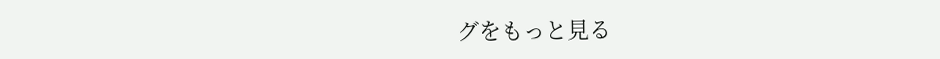グをもっと見る